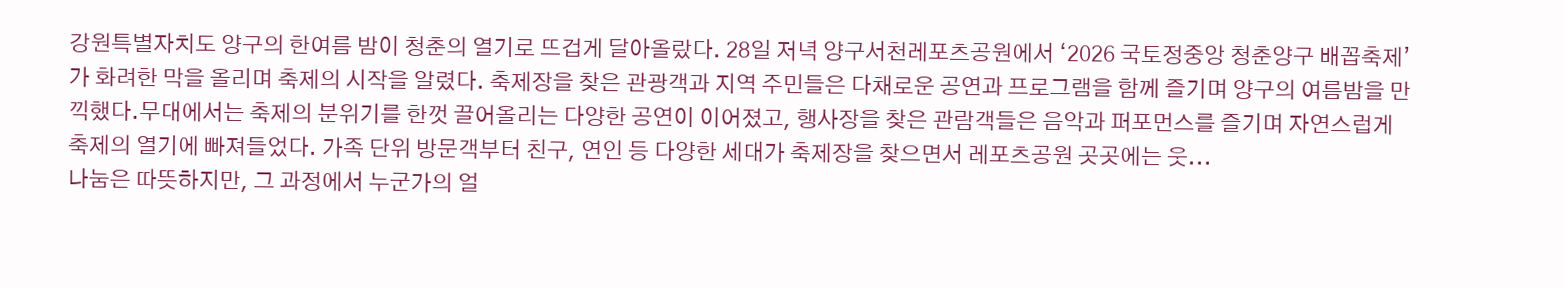강원특별자치도 양구의 한여름 밤이 청춘의 열기로 뜨겁게 달아올랐다. 28일 저녁 양구서천레포츠공원에서 ‘2026 국토정중앙 청춘양구 배꼽축제’가 화려한 막을 올리며 축제의 시작을 알렸다. 축제장을 찾은 관광객과 지역 주민들은 다채로운 공연과 프로그램을 함께 즐기며 양구의 여름밤을 만끽했다.무대에서는 축제의 분위기를 한껏 끌어올리는 다양한 공연이 이어졌고, 행사장을 찾은 관람객들은 음악과 퍼포먼스를 즐기며 자연스럽게 축제의 열기에 빠져들었다. 가족 단위 방문객부터 친구, 연인 등 다양한 세대가 축제장을 찾으면서 레포츠공원 곳곳에는 웃...
나눔은 따뜻하지만, 그 과정에서 누군가의 얼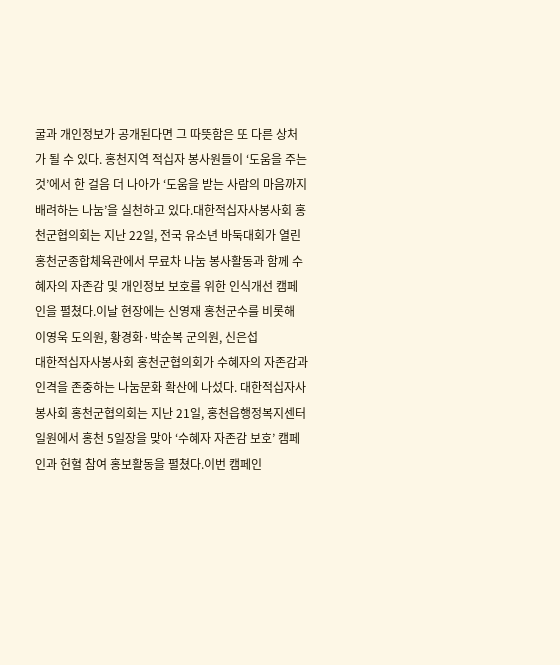굴과 개인정보가 공개된다면 그 따뜻함은 또 다른 상처가 될 수 있다. 홍천지역 적십자 봉사원들이 ‘도움을 주는 것’에서 한 걸음 더 나아가 ‘도움을 받는 사람의 마음까지 배려하는 나눔’을 실천하고 있다.대한적십자사봉사회 홍천군협의회는 지난 22일, 전국 유소년 바둑대회가 열린 홍천군종합체육관에서 무료차 나눔 봉사활동과 함께 수혜자의 자존감 및 개인정보 보호를 위한 인식개선 캠페인을 펼쳤다.이날 현장에는 신영재 홍천군수를 비롯해 이영욱 도의원, 황경화·박순복 군의원, 신은섭
대한적십자사봉사회 홍천군협의회가 수혜자의 자존감과 인격을 존중하는 나눔문화 확산에 나섰다. 대한적십자사봉사회 홍천군협의회는 지난 21일, 홍천읍행정복지센터 일원에서 홍천 5일장을 맞아 ‘수혜자 자존감 보호’ 캠페인과 헌혈 참여 홍보활동을 펼쳤다.이번 캠페인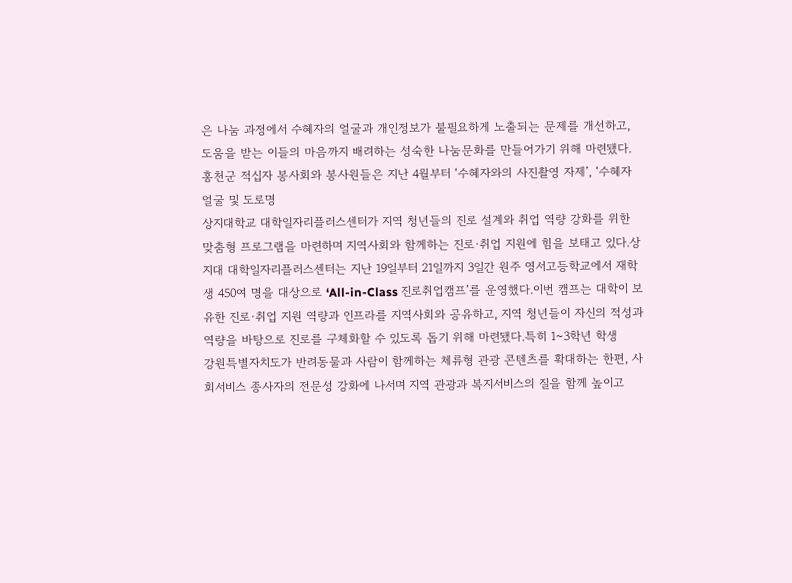은 나눔 과정에서 수혜자의 얼굴과 개인정보가 불필요하게 노출되는 문제를 개선하고, 도움을 받는 이들의 마음까지 배려하는 성숙한 나눔문화를 만들어가기 위해 마련됐다.홍천군 적십자 봉사회와 봉사원들은 지난 4월부터 ‘수혜자와의 사진촬영 자제’, ‘수혜자 얼굴 및 도로명
상지대학교 대학일자리플러스센터가 지역 청년들의 진로 설계와 취업 역량 강화를 위한 맞춤형 프로그램을 마련하며 지역사회와 함께하는 진로·취업 지원에 힘을 보태고 있다.상지대 대학일자리플러스센터는 지난 19일부터 21일까지 3일간 원주 영서고등학교에서 재학생 450여 명을 대상으로 ‘All-in-Class 진로취업캠프’를 운영했다.이번 캠프는 대학이 보유한 진로·취업 지원 역량과 인프라를 지역사회와 공유하고, 지역 청년들이 자신의 적성과 역량을 바탕으로 진로를 구체화할 수 있도록 돕기 위해 마련됐다.특히 1~3학년 학생
강원특별자치도가 반려동물과 사람이 함께하는 체류형 관광 콘텐츠를 확대하는 한편, 사회서비스 종사자의 전문성 강화에 나서며 지역 관광과 복지서비스의 질을 함께 높이고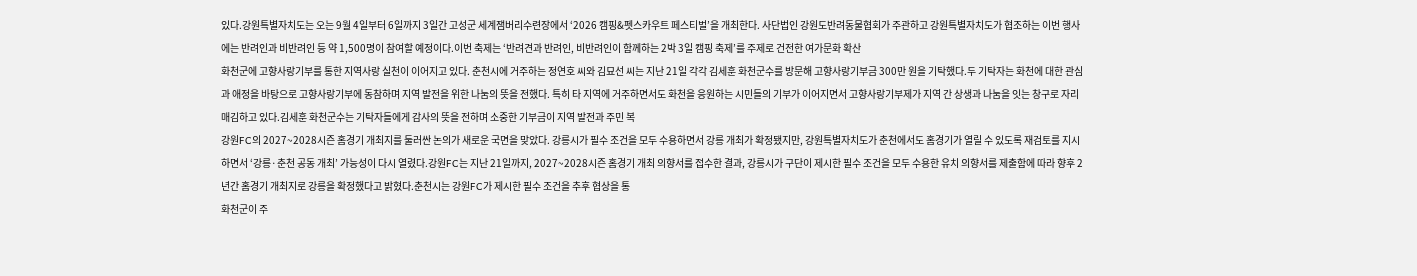있다.강원특별자치도는 오는 9월 4일부터 6일까지 3일간 고성군 세계잼버리수련장에서 ‘2026 캠핑&펫스카우트 페스티벌’을 개최한다. 사단법인 강원도반려동물협회가 주관하고 강원특별자치도가 협조하는 이번 행사에는 반려인과 비반려인 등 약 1,500명이 참여할 예정이다.이번 축제는 ‘반려견과 반려인, 비반려인이 함께하는 2박 3일 캠핑 축제’를 주제로 건전한 여가문화 확산
화천군에 고향사랑기부를 통한 지역사랑 실천이 이어지고 있다. 춘천시에 거주하는 정연호 씨와 김묘선 씨는 지난 21일 각각 김세훈 화천군수를 방문해 고향사랑기부금 300만 원을 기탁했다.두 기탁자는 화천에 대한 관심과 애정을 바탕으로 고향사랑기부에 동참하며 지역 발전을 위한 나눔의 뜻을 전했다. 특히 타 지역에 거주하면서도 화천을 응원하는 시민들의 기부가 이어지면서 고향사랑기부제가 지역 간 상생과 나눔을 잇는 창구로 자리매김하고 있다.김세훈 화천군수는 기탁자들에게 감사의 뜻을 전하며 소중한 기부금이 지역 발전과 주민 복
강원FC의 2027~2028시즌 홈경기 개최지를 둘러싼 논의가 새로운 국면을 맞았다. 강릉시가 필수 조건을 모두 수용하면서 강릉 개최가 확정됐지만, 강원특별자치도가 춘천에서도 홈경기가 열릴 수 있도록 재검토를 지시하면서 ‘강릉·춘천 공동 개최’ 가능성이 다시 열렸다.강원FC는 지난 21일까지, 2027~2028시즌 홈경기 개최 의향서를 접수한 결과, 강릉시가 구단이 제시한 필수 조건을 모두 수용한 유치 의향서를 제출함에 따라 향후 2년간 홈경기 개최지로 강릉을 확정했다고 밝혔다.춘천시는 강원FC가 제시한 필수 조건을 추후 협상을 통
화천군이 주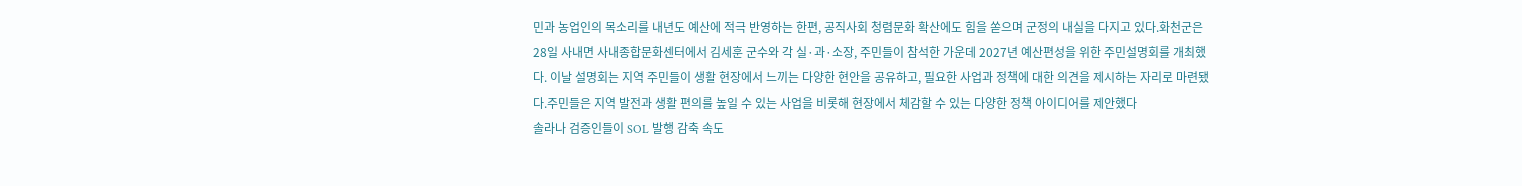민과 농업인의 목소리를 내년도 예산에 적극 반영하는 한편, 공직사회 청렴문화 확산에도 힘을 쏟으며 군정의 내실을 다지고 있다.화천군은 28일 사내면 사내종합문화센터에서 김세훈 군수와 각 실·과·소장, 주민들이 참석한 가운데 2027년 예산편성을 위한 주민설명회를 개최했다. 이날 설명회는 지역 주민들이 생활 현장에서 느끼는 다양한 현안을 공유하고, 필요한 사업과 정책에 대한 의견을 제시하는 자리로 마련됐다.주민들은 지역 발전과 생활 편의를 높일 수 있는 사업을 비롯해 현장에서 체감할 수 있는 다양한 정책 아이디어를 제안했다
솔라나 검증인들이 SOL 발행 감축 속도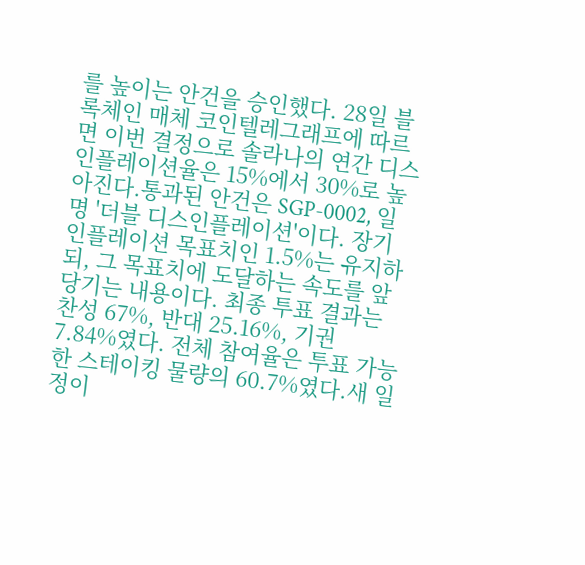를 높이는 안건을 승인했다. 28일 블록체인 매체 코인텔레그래프에 따르면 이번 결정으로 솔라나의 연간 디스인플레이션율은 15%에서 30%로 높아진다.통과된 안건은 SGP-0002, 일명 '더블 디스인플레이션'이다. 장기 인플레이션 목표치인 1.5%는 유지하되, 그 목표치에 도달하는 속도를 앞당기는 내용이다. 최종 투표 결과는 찬성 67%, 반대 25.16%, 기권 7.84%였다. 전체 참여율은 투표 가능한 스테이킹 물량의 60.7%였다.새 일정이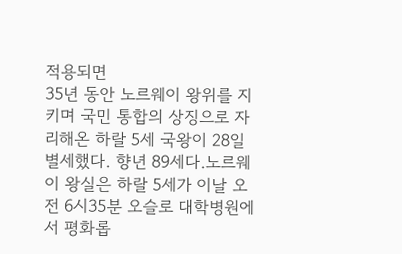적용되면
35년 동안 노르웨이 왕위를 지키며 국민 통합의 상징으로 자리해온 하랄 5세 국왕이 28일 별세했다. 향년 89세다.노르웨이 왕실은 하랄 5세가 이날 오전 6시35분 오슬로 대학병원에서 평화롭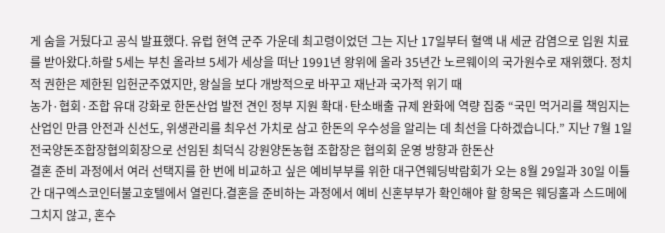게 숨을 거뒀다고 공식 발표했다. 유럽 현역 군주 가운데 최고령이었던 그는 지난 17일부터 혈액 내 세균 감염으로 입원 치료를 받아왔다.하랄 5세는 부친 올라브 5세가 세상을 떠난 1991년 왕위에 올라 35년간 노르웨이의 국가원수로 재위했다. 정치적 권한은 제한된 입헌군주였지만, 왕실을 보다 개방적으로 바꾸고 재난과 국가적 위기 때
농가·협회·조합 유대 강화로 한돈산업 발전 견인 정부 지원 확대·탄소배출 규제 완화에 역량 집중 “국민 먹거리를 책임지는 산업인 만큼 안전과 신선도, 위생관리를 최우선 가치로 삼고 한돈의 우수성을 알리는 데 최선을 다하겠습니다.” 지난 7월 1일 전국양돈조합장협의회장으로 선임된 최덕식 강원양돈농협 조합장은 협의회 운영 방향과 한돈산
결혼 준비 과정에서 여러 선택지를 한 번에 비교하고 싶은 예비부부를 위한 대구연웨딩박람회가 오는 8월 29일과 30일 이틀간 대구엑스코인터불고호텔에서 열린다.결혼을 준비하는 과정에서 예비 신혼부부가 확인해야 할 항목은 웨딩홀과 스드메에 그치지 않고, 혼수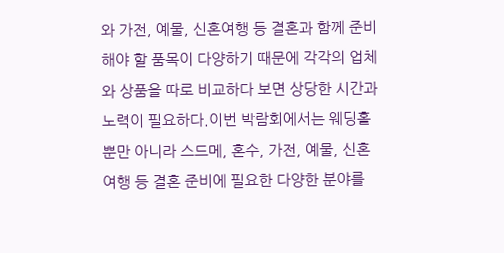와 가전, 예물, 신혼여행 등 결혼과 함께 준비해야 할 품목이 다양하기 때문에 각각의 업체와 상품을 따로 비교하다 보면 상당한 시간과 노력이 필요하다.이번 박람회에서는 웨딩홀뿐만 아니라 스드메, 혼수, 가전, 예물, 신혼여행 등 결혼 준비에 필요한 다양한 분야를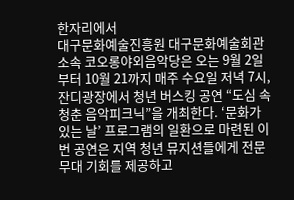한자리에서
대구문화예술진흥원 대구문화예술회관 소속 코오롱야외음악당은 오는 9월 2일부터 10월 21까지 매주 수요일 저녁 7시, 잔디광장에서 청년 버스킹 공연 “도심 속 청춘 음악피크닉”을 개최한다. ‘문화가 있는 날’ 프로그램의 일환으로 마련된 이번 공연은 지역 청년 뮤지션들에게 전문 무대 기회를 제공하고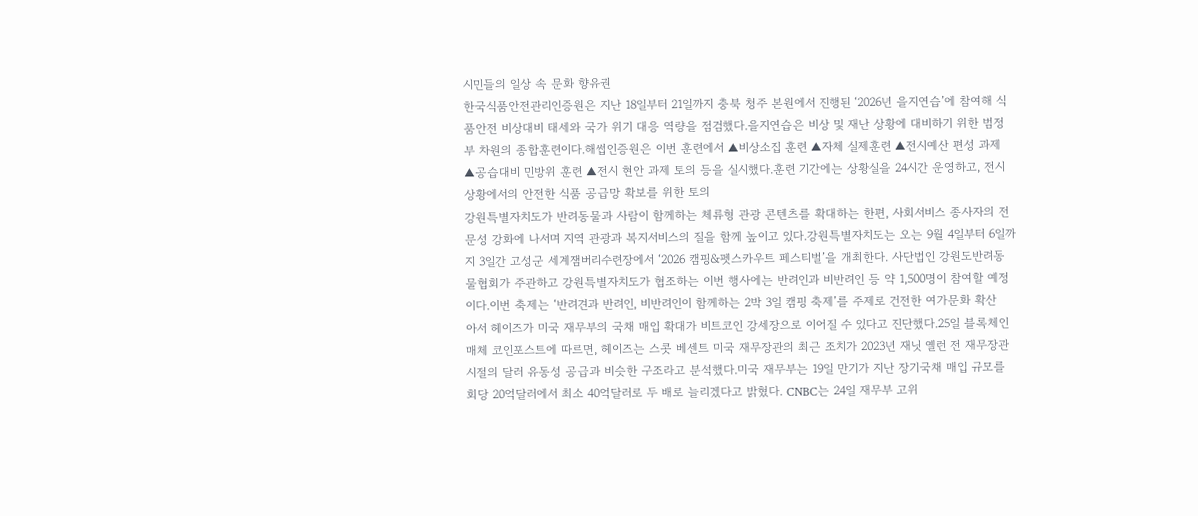시민들의 일상 속 문화 향유권
한국식품안전관리인증원은 지난 18일부터 21일까지 충북 청주 본원에서 진행된 ‘2026년 을지연습’에 참여해 식품안전 비상대비 태세와 국가 위기 대응 역량을 점검했다.을지연습은 비상 및 재난 상황에 대비하기 위한 범정부 차원의 종합훈련이다.해썹인증원은 이번 훈련에서 ▲비상소집 훈련 ▲자체 실제훈련 ▲전시예산 편성 과제 ▲공습대비 민방위 훈련 ▲전시 현안 과제 토의 등을 실시했다.훈련 기간에는 상황실을 24시간 운영하고, 전시 상황에서의 안전한 식품 공급망 확보를 위한 토의
강원특별자치도가 반려동물과 사람이 함께하는 체류형 관광 콘텐츠를 확대하는 한편, 사회서비스 종사자의 전문성 강화에 나서며 지역 관광과 복지서비스의 질을 함께 높이고 있다.강원특별자치도는 오는 9월 4일부터 6일까지 3일간 고성군 세계잼버리수련장에서 ‘2026 캠핑&펫스카우트 페스티벌’을 개최한다. 사단법인 강원도반려동물협회가 주관하고 강원특별자치도가 협조하는 이번 행사에는 반려인과 비반려인 등 약 1,500명이 참여할 예정이다.이번 축제는 ‘반려견과 반려인, 비반려인이 함께하는 2박 3일 캠핑 축제’를 주제로 건전한 여가문화 확산
아서 헤이즈가 미국 재무부의 국채 매입 확대가 비트코인 강세장으로 이어질 수 있다고 진단했다.25일 블록체인 매체 코인포스트에 따르면, 헤이즈는 스콧 베센트 미국 재무장관의 최근 조치가 2023년 재닛 옐런 전 재무장관 시절의 달러 유동성 공급과 비슷한 구조라고 분석했다.미국 재무부는 19일 만기가 지난 장기국채 매입 규모를 회당 20억달러에서 최소 40억달러로 두 배로 늘리겠다고 밝혔다. CNBC는 24일 재무부 고위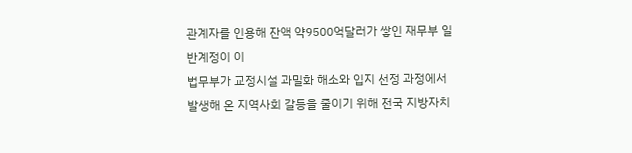관계자를 인용해 잔액 약9500억달러가 쌓인 재무부 일반계정이 이
법무부가 교정시설 과밀화 해소와 입지 선정 과정에서 발생해 온 지역사회 갈등을 줄이기 위해 전국 지방자치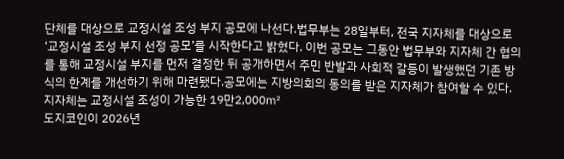단체를 대상으로 교정시설 조성 부지 공모에 나선다.법무부는 28일부터, 전국 지자체를 대상으로 ‘교정시설 조성 부지 선정 공모’를 시작한다고 밝혔다. 이번 공모는 그동안 법무부와 지자체 간 협의를 통해 교정시설 부지를 먼저 결정한 뒤 공개하면서 주민 반발과 사회적 갈등이 발생했던 기존 방식의 한계를 개선하기 위해 마련됐다.공모에는 지방의회의 동의를 받은 지자체가 참여할 수 있다. 지자체는 교정시설 조성이 가능한 19만2,000㎡
도지코인이 2026년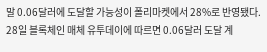말 0.06달러에 도달할 가능성이 폴리마켓에서 28%로 반영됐다. 28일 블록체인 매체 유투데이에 따르면 0.06달러 도달 계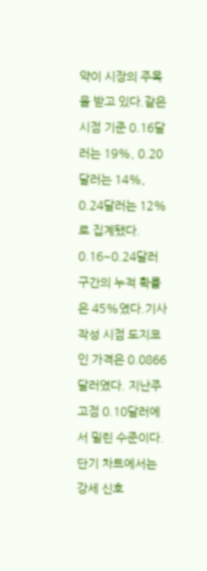약이 시장의 주목을 받고 있다.같은 시점 기준 0.16달러는 19%, 0.20달러는 14%, 0.24달러는 12%로 집계됐다. 0.16~0.24달러 구간의 누적 확률은 45%였다.기사 작성 시점 도지코인 가격은 0.0866달러였다. 지난주 고점 0.10달러에서 밀린 수준이다.단기 차트에서는 강세 신호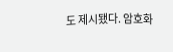도 제시됐다. 암호화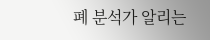폐 분석가 알리는